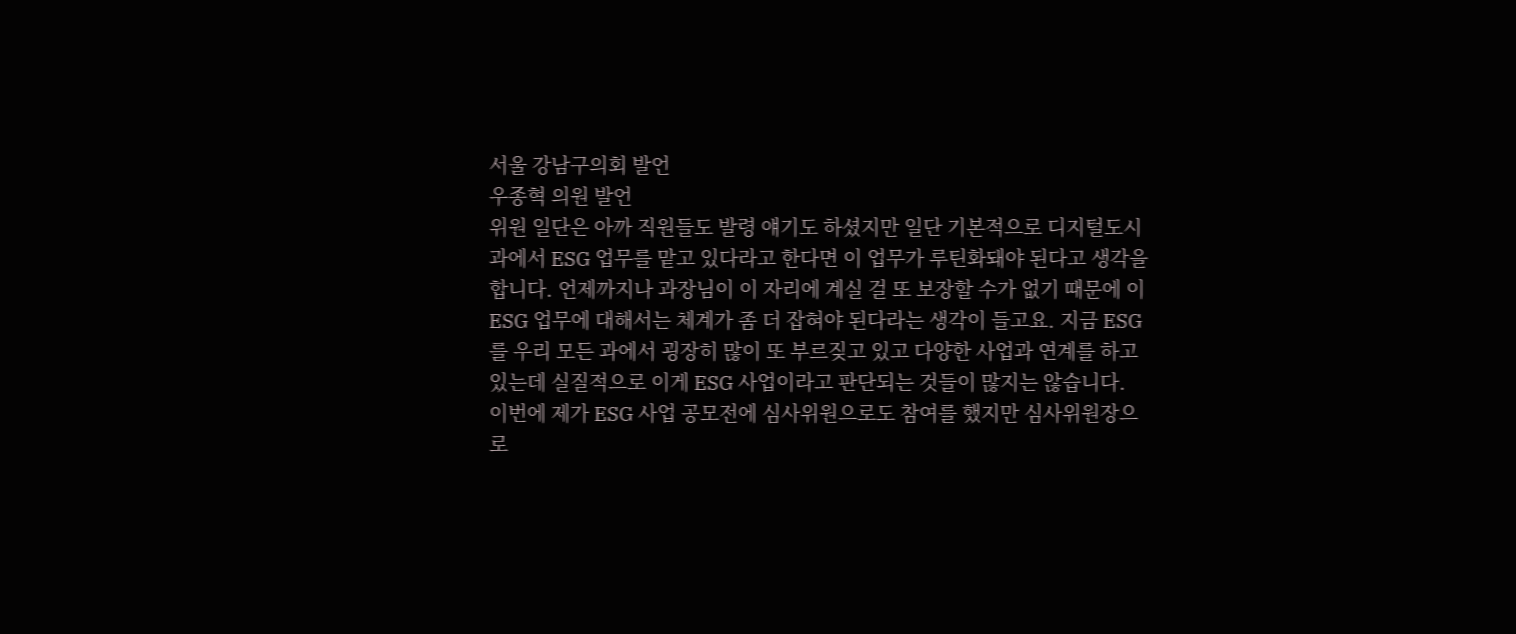서울 강남구의회 발언
우종혁 의원 발언
위원 일단은 아까 직원들도 발령 얘기도 하셨지만 일단 기본적으로 디지털도시과에서 ESG 업무를 맡고 있다라고 한다면 이 업무가 루틴화돼야 된다고 생각을 합니다. 언제까지나 과장님이 이 자리에 계실 걸 또 보장할 수가 없기 때문에 이 ESG 업무에 대해서는 체계가 좀 더 잡혀야 된다라는 생각이 들고요. 지금 ESG를 우리 모든 과에서 굉장히 많이 또 부르짖고 있고 다양한 사업과 연계를 하고 있는데 실질적으로 이게 ESG 사업이라고 판단되는 것들이 많지는 않습니다.
이번에 제가 ESG 사업 공모전에 심사위원으로도 참여를 했지만 심사위원장으로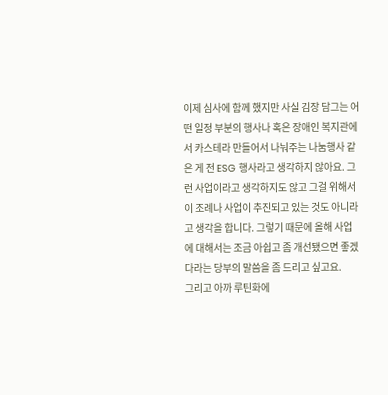이제 심사에 함께 했지만 사실 김장 담그는 어떤 일정 부분의 행사나 혹은 장애인 복지관에서 카스테라 만들어서 나눠주는 나눔행사 같은 게 전 ESG 행사라고 생각하지 않아요. 그런 사업이라고 생각하지도 않고 그걸 위해서 이 조례나 사업이 추진되고 있는 것도 아니라고 생각을 합니다. 그렇기 때문에 올해 사업에 대해서는 조금 아쉽고 좀 개선됐으면 좋겠다라는 당부의 말씀을 좀 드리고 싶고요.
그리고 아까 루틴화에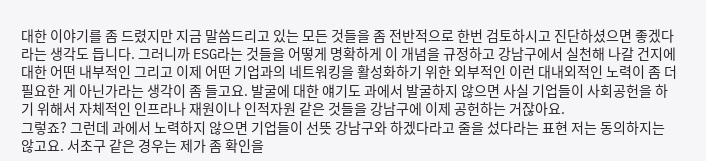대한 이야기를 좀 드렸지만 지금 말씀드리고 있는 모든 것들을 좀 전반적으로 한번 검토하시고 진단하셨으면 좋겠다라는 생각도 듭니다. 그러니까 ESG라는 것들을 어떻게 명확하게 이 개념을 규정하고 강남구에서 실천해 나갈 건지에 대한 어떤 내부적인 그리고 이제 어떤 기업과의 네트워킹을 활성화하기 위한 외부적인 이런 대내외적인 노력이 좀 더 필요한 게 아닌가라는 생각이 좀 들고요. 발굴에 대한 얘기도 과에서 발굴하지 않으면 사실 기업들이 사회공헌을 하기 위해서 자체적인 인프라나 재원이나 인적자원 같은 것들을 강남구에 이제 공헌하는 거잖아요.
그렇죠? 그런데 과에서 노력하지 않으면 기업들이 선뜻 강남구와 하겠다라고 줄을 섰다라는 표현 저는 동의하지는 않고요. 서초구 같은 경우는 제가 좀 확인을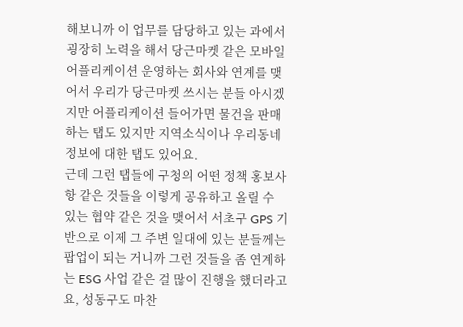해보니까 이 업무를 담당하고 있는 과에서 굉장히 노력을 해서 당근마켓 같은 모바일 어플리케이션 운영하는 회사와 연계를 맺어서 우리가 당근마켓 쓰시는 분들 아시겠지만 어플리케이션 들어가면 물건을 판매하는 탭도 있지만 지역소식이나 우리동네 정보에 대한 탭도 있어요.
근데 그런 탭들에 구청의 어떤 정책 홍보사항 같은 것들을 이렇게 공유하고 올릴 수 있는 협약 같은 것을 맺어서 서초구 GPS 기반으로 이제 그 주변 일대에 있는 분들께는 팝업이 되는 거니까 그런 것들을 좀 연계하는 ESG 사업 같은 걸 많이 진행을 했더라고요, 성동구도 마찬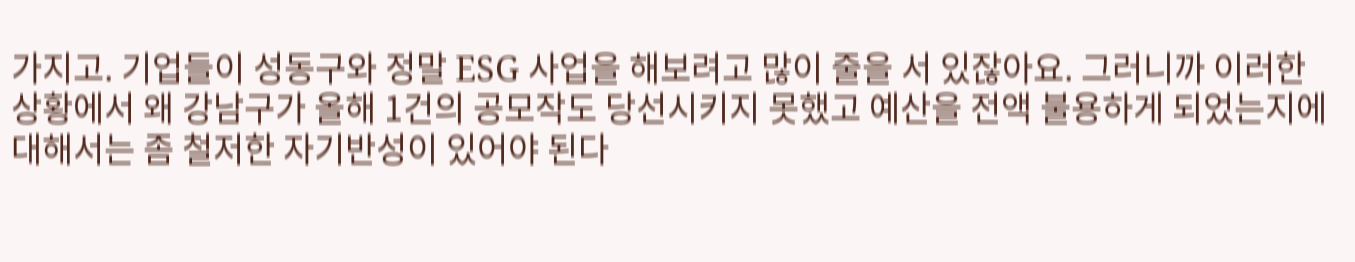가지고. 기업들이 성동구와 정말 ESG 사업을 해보려고 많이 줄을 서 있잖아요. 그러니까 이러한 상황에서 왜 강남구가 올해 1건의 공모작도 당선시키지 못했고 예산을 전액 불용하게 되었는지에 대해서는 좀 철저한 자기반성이 있어야 된다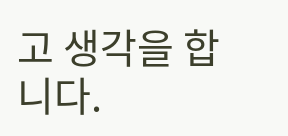고 생각을 합니다.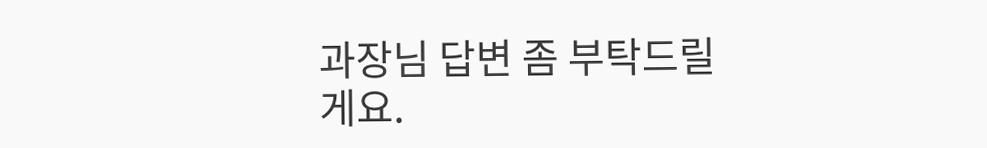과장님 답변 좀 부탁드릴게요.